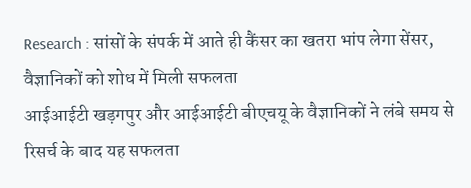Research : सांसों के संपर्क में आते ही कैंसर का खतरा भांप लेगा सेंसर, वैज्ञानिकों को शोध में मिली सफलता
आईआईटी खड़गपुर और आईआईटी बीएचयू के वैज्ञानिकों ने लंबे समय से रिसर्च के बाद यह सफलता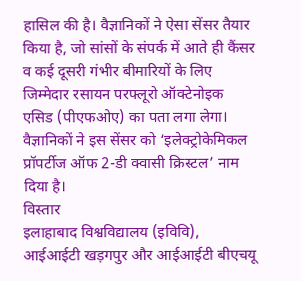हासिल की है। वैज्ञानिकों ने ऐसा सेंसर तैयार किया है, जो सांसों के संपर्क में आते ही कैंसर व कई दूसरी गंभीर बीमारियों के लिए जिम्मेदार रसायन परफ्लूरो ऑक्टेनोइक एसिड (पीएफओए) का पता लगा लेगा। वैज्ञानिकों ने इस सेंसर को ‘इलेक्ट्रोकेमिकल प्रॉपर्टीज ऑफ 2-डी क्वासी क्रिस्टल’ नाम दिया है।
विस्तार
इलाहाबाद विश्वविद्यालय (इविवि), आईआईटी खड़गपुर और आईआईटी बीएचयू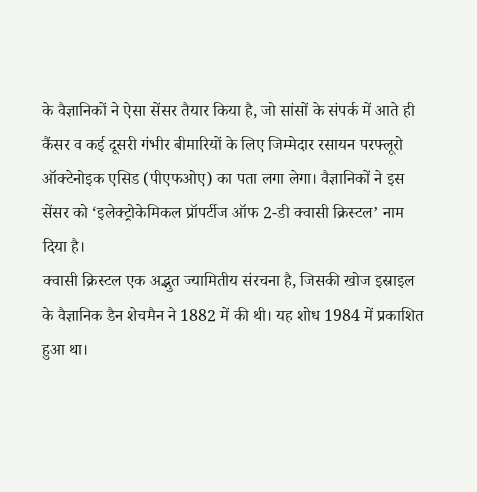के वैज्ञानिकों ने ऐसा सेंसर तैयार किया है, जो सांसों के संपर्क में आते ही कैंसर व कई दूसरी गंभीर बीमारियों के लिए जिम्मेदार रसायन परफ्लूरो ऑक्टेनोइक एसिड (पीएफओए) का पता लगा लेगा। वैज्ञानिकों ने इस सेंसर को ‘इलेक्ट्रोकेमिकल प्रॉपर्टीज ऑफ 2-डी क्वासी क्रिस्टल’ नाम दिया है।
क्वासी क्रिस्टल एक अद्भुत ज्यामितीय संरचना है, जिसकी खोज इस्राइल के वैज्ञानिक डैन शेचमैन ने 1882 में की थी। यह शोध 1984 में प्रकाशित हुआ था।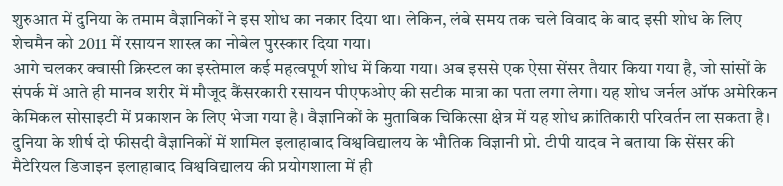शुरुआत में दुनिया के तमाम वैज्ञानिकों ने इस शोध का नकार दिया था। लेकिन, लंबे समय तक चले विवाद के बाद इसी शोध के लिए शेचमैन को 2011 में रसायन शास्त्र का नोबेल पुरस्कार दिया गया।
आगे चलकर क्वासी क्रिस्टल का इस्तेमाल कई महत्वपूर्ण शोध में किया गया। अब इससे एक ऐसा सेंसर तैयार किया गया है, जो सांसों के संपर्क में आते ही मानव शरीर में मौजूद कैंसरकारी रसायन पीएफओए की सटीक मात्रा का पता लगा लेगा। यह शोध जर्नल ऑफ अमेरिकन केमिकल सोसाइटी में प्रकाशन के लिए भेजा गया है। वैज्ञानिकों के मुताबिक चिकित्सा क्षेत्र में यह शोध क्रांतिकारी परिवर्तन ला सकता है।
दुनिया के शीर्ष दो फीसदी वैज्ञानिकों में शामिल इलाहाबाद विश्वविद्यालय के भौतिक विज्ञानी प्रो. टीपी यादव ने बताया कि सेंसर की मैटेरियल डिजाइन इलाहाबाद विश्वविद्यालय की प्रयोगशाला में ही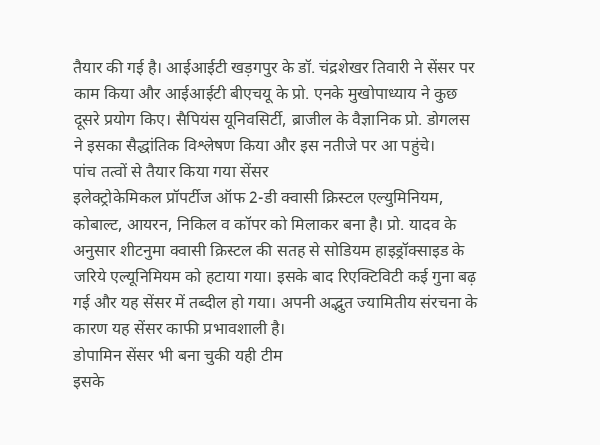तैयार की गई है। आईआईटी खड़गपुर के डॉ. चंद्रशेखर तिवारी ने सेंसर पर काम किया और आईआईटी बीएचयू के प्रो. एनके मुखोपाध्याय ने कुछ दूसरे प्रयोग किए। सैपियंस यूनिवसिर्टी, ब्राजील के वैज्ञानिक प्रो. डोगलस ने इसका सैद्धांतिक विश्लेषण किया और इस नतीजे पर आ पहुंचे।
पांच तत्वों से तैयार किया गया सेंसर
इलेक्ट्रोकेमिकल प्रॉपर्टीज ऑफ 2-डी क्वासी क्रिस्टल एल्युमिनियम, कोबाल्ट, आयरन, निकिल व कॉपर को मिलाकर बना है। प्रो. यादव के अनुसार शीटनुमा क्वासी क्रिस्टल की सतह से सोडियम हाइड्रॉक्साइड के जरिये एल्यूनिमियम को हटाया गया। इसके बाद रिएक्टिविटी कई गुना बढ़ गई और यह सेंसर में तब्दील हो गया। अपनी अद्भुत ज्यामितीय संरचना के कारण यह सेंसर काफी प्रभावशाली है।
डोपामिन सेंसर भी बना चुकी यही टीम
इसके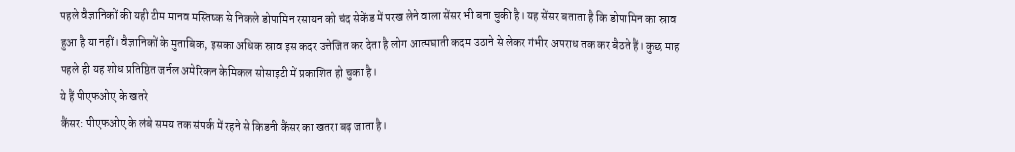पहले वैज्ञानिकों की यही टीम मानव मस्तिष्क से निकले डोपामिन रसायन को चंद सेकेंड में परख लेने वाला सेंसर भी बना चुकी है। यह सेंसर बताता है कि डोपामिन का स्राव हुआ है या नहीं। वैज्ञानिकों के मुताबिक, इसका अधिक स्राव इस कदर उत्तेजित कर देता है लोग आत्मघाती कदम उठाने से लेकर गंभीर अपराध तक कर बैठते हैं। कुछ माह पहले ही यह शोध प्रतिष्ठित जर्नल अमेरिकन केमिकल सोसाइटी में प्रकाशित हो चुका है।
ये हैं पीएफओए के खतरे
कैंसर: पीएफओए के लंबे समय तक संपर्क में रहने से किडनी कैंसर का खतरा बढ़ जाता है।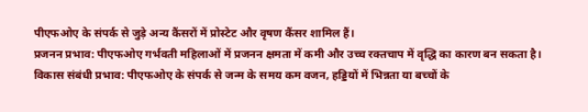पीएफओए के संपर्क से जुड़े अन्य कैंसरों में प्रोस्टेट और वृषण कैंसर शामिल हैं।
प्रजनन प्रभाव: पीएफओए गर्भवती महिलाओं में प्रजनन क्षमता में कमी और उच्च रक्तचाप में वृद्धि का कारण बन सकता है।
विकास संबंधी प्रभाव: पीएफओए के संपर्क से जन्म के समय कम वजन, हड्डियों में भिन्नता या बच्चों के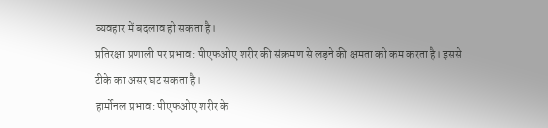व्यवहार में बदलाव हो सकता है।
प्रतिरक्षा प्रणाली पर प्रभाव: पीएफओए शरीर की संक्रमण से लड़ने की क्षमता को कम करता है। इससे टीके का असर घट सकता है।
हार्मोनल प्रभाव: पीएफओए शरीर के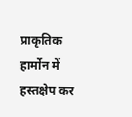प्राकृतिक हार्मोन में हस्तक्षेप कर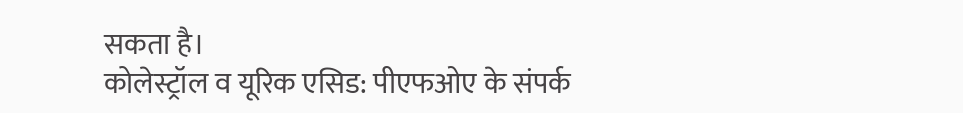सकता है।
कोलेस्ट्रॉल व यूरिक एसिड: पीएफओए के संपर्क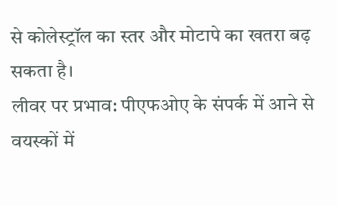से कोलेस्ट्रॉल का स्तर और मोटापे का खतरा बढ़ सकता है।
लीवर पर प्रभाव: पीएफओए के संपर्क में आने से वयस्कों में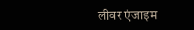लीवर एंजाइम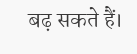बढ़ सकते हैं।